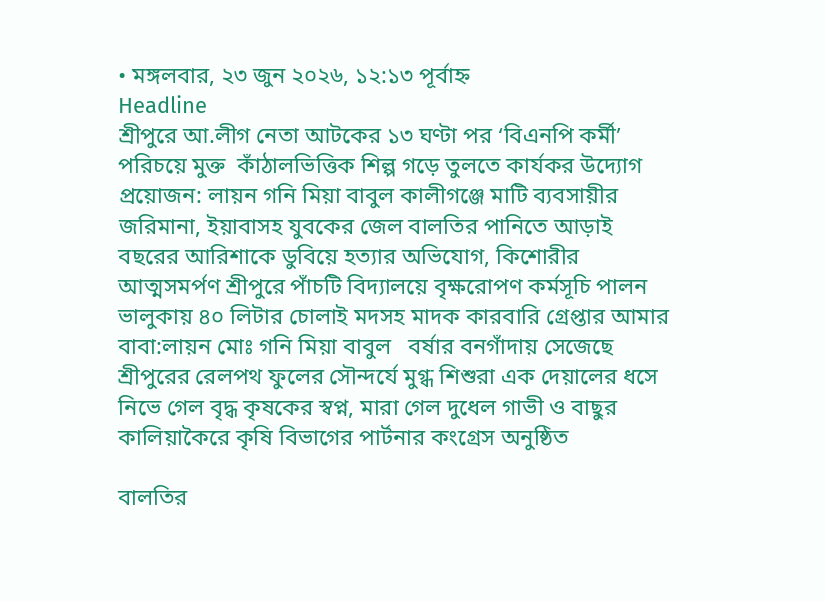• মঙ্গলবার, ২৩ জুন ২০২৬, ১২:১৩ পূর্বাহ্ন
Headline
শ্রীপুরে আ.লীগ নেতা আটকের ১৩ ঘণ্টা পর ‘বিএনপি কর্মী’ পরিচয়ে মুক্ত  কাঁঠালভিত্তিক শিল্প গড়ে তুলতে কার্যকর উদ্যোগ প্রয়োজন: লায়ন গনি মিয়া বাবুল কালীগঞ্জে মাটি ব্যবসায়ীর জরিমানা, ইয়াবাসহ যুবকের জেল বালতির পানিতে আড়াই বছরের আরিশাকে ডুবিয়ে হত্যার অভিযোগ, কিশোরীর আত্মসমর্পণ শ্রীপুরে পাঁচটি বিদ্যালয়ে বৃক্ষরোপণ কর্মসূচি পালন ভালুকায় ৪০ লিটার চোলাই মদসহ মাদক কারবারি গ্রেপ্তার আমার বাবা:লায়ন মোঃ গনি মিয়া বাবুল   বর্ষার বনগাঁদায় সেজেছে শ্রীপুরের রেলপথ ফুলের সৌন্দর্যে মুগ্ধ শিশুরা এক দেয়ালের ধসে নিভে গেল বৃদ্ধ কৃষকের স্বপ্ন, মারা গেল দুধেল গাভী ও বাছুর  কালিয়াকৈরে কৃষি বিভাগের পার্টনার কংগ্রেস অনুষ্ঠিত

বালতির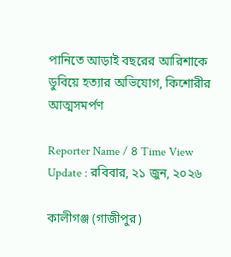পানিতে আড়াই বছরের আরিশাকে ডুবিয়ে হত্যার অভিযোগ, কিশোরীর আত্মসমর্পণ

Reporter Name / ৪ Time View
Update : রবিবার, ২১ জুন, ২০২৬

কালীগঞ্জ (গাজীপুর)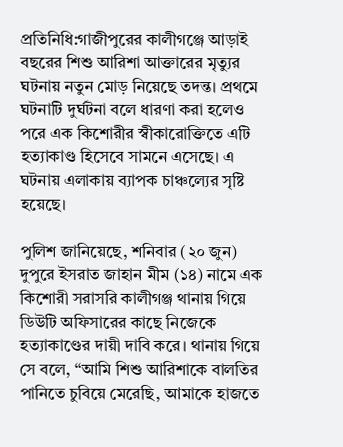প্রতিনিধি:গাজীপুরের কালীগঞ্জে আড়াই বছরের শিশু আরিশা আক্তারের মৃত্যুর ঘটনায় নতুন মোড় নিয়েছে তদন্ত। প্রথমে ঘটনাটি দুর্ঘটনা বলে ধারণা করা হলেও পরে এক কিশোরীর স্বীকারোক্তিতে এটি হত্যাকাণ্ড হিসেবে সামনে এসেছে। এ ঘটনায় এলাকায় ব্যাপক চাঞ্চল্যের সৃষ্টি হয়েছে।

পুলিশ জানিয়েছে, শনিবার (২০ জুন) দুপুরে ইসরাত জাহান মীম (১৪) নামে এক কিশোরী সরাসরি কালীগঞ্জ থানায় গিয়ে ডিউটি অফিসারের কাছে নিজেকে হত্যাকাণ্ডের দায়ী দাবি করে। থানায় গিয়ে সে বলে, “আমি শিশু আরিশাকে বালতির পানিতে চুবিয়ে মেরেছি, আমাকে হাজতে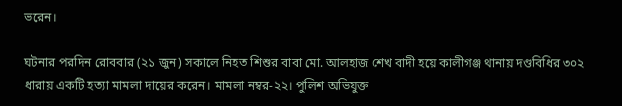ভরেন।

ঘটনার পরদিন রোববার (২১ জুন) সকালে নিহত শিশুর বাবা মো. আলহাজ শেখ বাদী হয়ে কালীগঞ্জ থানায় দণ্ডবিধির ৩০২ ধারায় একটি হত্যা মামলা দায়ের করেন। মামলা নম্বর-২২। পুলিশ অভিযুক্ত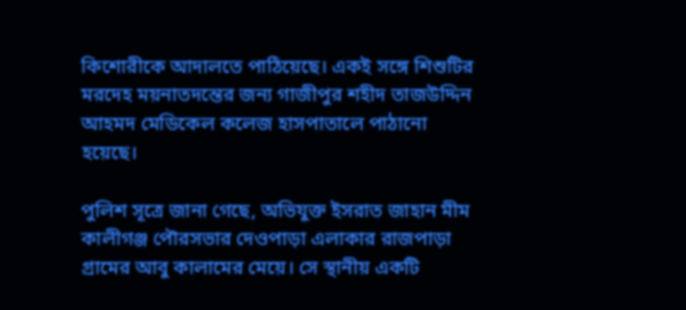কিশোরীকে আদালতে পাঠিয়েছে। একই সঙ্গে শিশুটির মরদেহ ময়নাতদন্তের জন্য গাজীপুর শহীদ তাজউদ্দিন আহমদ মেডিকেল কলেজ হাসপাতালে পাঠানো হয়েছে।

পুলিশ সূত্রে জানা গেছে, অভিযুক্ত ইসরাত জাহান মীম কালীগঞ্জ পৌরসভার দেওপাড়া এলাকার রাজপাড়া গ্রামের আবু কালামের মেয়ে। সে স্থানীয় একটি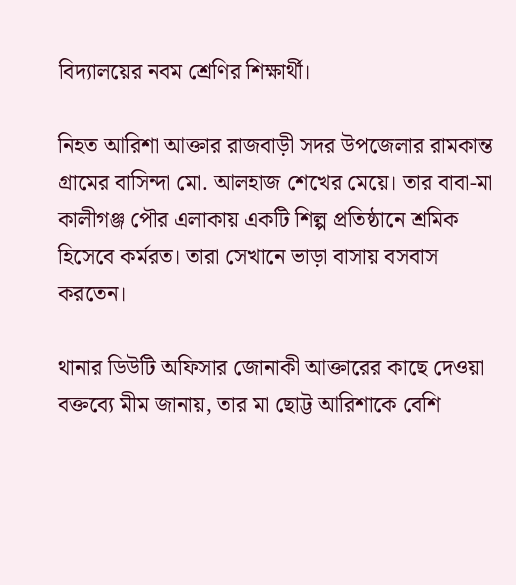বিদ্যালয়ের নবম শ্রেণির শিক্ষার্থী।

নিহত আরিশা আক্তার রাজবাড়ী সদর উপজেলার রামকান্ত গ্রামের বাসিন্দা মো. আলহাজ শেখের মেয়ে। তার বাবা-মা কালীগঞ্জ পৌর এলাকায় একটি শিল্প প্রতিষ্ঠানে শ্রমিক হিসেবে কর্মরত। তারা সেখানে ভাড়া বাসায় বসবাস করতেন।

থানার ডিউটি অফিসার জোনাকী আক্তারের কাছে দেওয়া বক্তব্যে মীম জানায়, তার মা ছোট্ট আরিশাকে বেশি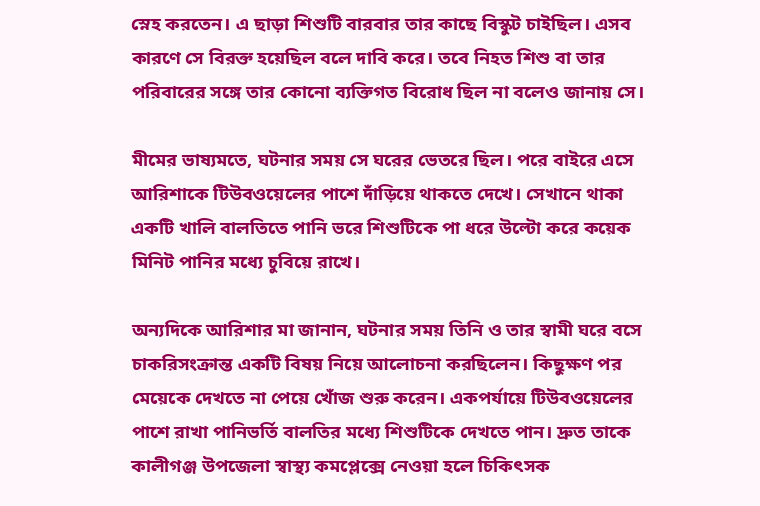স্নেহ করতেন। এ ছাড়া শিশুটি বারবার তার কাছে বিস্কুট চাইছিল। এসব কারণে সে বিরক্ত হয়েছিল বলে দাবি করে। তবে নিহত শিশু বা তার পরিবারের সঙ্গে তার কোনো ব্যক্তিগত বিরোধ ছিল না বলেও জানায় সে।

মীমের ভাষ্যমতে, ঘটনার সময় সে ঘরের ভেতরে ছিল। পরে বাইরে এসে আরিশাকে টিউবওয়েলের পাশে দাঁড়িয়ে থাকতে দেখে। সেখানে থাকা একটি খালি বালতিতে পানি ভরে শিশুটিকে পা ধরে উল্টো করে কয়েক মিনিট পানির মধ্যে চুবিয়ে রাখে।

অন্যদিকে আরিশার মা জানান, ঘটনার সময় তিনি ও তার স্বামী ঘরে বসে চাকরিসংক্রান্ত একটি বিষয় নিয়ে আলোচনা করছিলেন। কিছুক্ষণ পর মেয়েকে দেখতে না পেয়ে খোঁজ শুরু করেন। একপর্যায়ে টিউবওয়েলের পাশে রাখা পানিভর্তি বালতির মধ্যে শিশুটিকে দেখতে পান। দ্রুত তাকে কালীগঞ্জ উপজেলা স্বাস্থ্য কমপ্লেক্সে নেওয়া হলে চিকিৎসক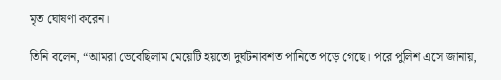মৃত ঘোষণা করেন।

তিনি বলেন, “আমরা ভেবেছিলাম মেয়েটি হয়তো দুর্ঘটনাবশত পানিতে পড়ে গেছে। পরে পুলিশ এসে জানায়,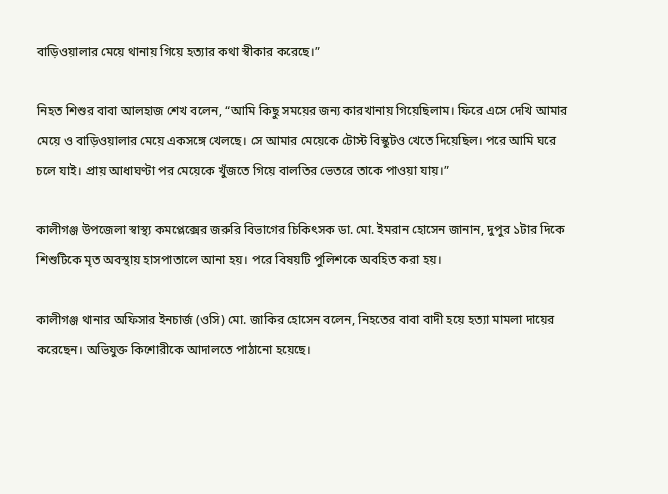বাড়িওয়ালার মেয়ে থানায় গিয়ে হত্যার কথা স্বীকার করেছে।”

নিহত শিশুর বাবা আলহাজ শেখ বলেন, “আমি কিছু সময়ের জন্য কারখানায় গিয়েছিলাম। ফিরে এসে দেখি আমার মেয়ে ও বাড়িওয়ালার মেয়ে একসঙ্গে খেলছে। সে আমার মেয়েকে টোস্ট বিস্কুটও খেতে দিয়েছিল। পরে আমি ঘরে চলে যাই। প্রায় আধাঘণ্টা পর মেয়েকে খুঁজতে গিয়ে বালতির ভেতরে তাকে পাওয়া যায়।”

কালীগঞ্জ উপজেলা স্বাস্থ্য কমপ্লেক্সের জরুরি বিভাগের চিকিৎসক ডা. মো. ইমরান হোসেন জানান, দুপুর ১টার দিকে শিশুটিকে মৃত অবস্থায় হাসপাতালে আনা হয়। পরে বিষয়টি পুলিশকে অবহিত করা হয়।

কালীগঞ্জ থানার অফিসার ইনচার্জ (ওসি) মো. জাকির হোসেন বলেন, নিহতের বাবা বাদী হয়ে হত্যা মামলা দায়ের করেছেন। অভিযুক্ত কিশোরীকে আদালতে পাঠানো হয়েছে।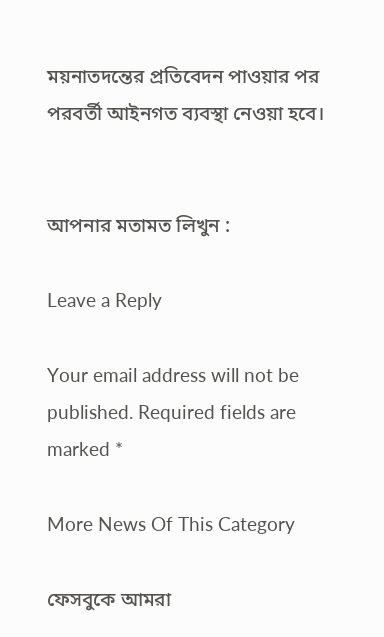ময়নাতদন্তের প্রতিবেদন পাওয়ার পর পরবর্তী আইনগত ব্যবস্থা নেওয়া হবে।


আপনার মতামত লিখুন :

Leave a Reply

Your email address will not be published. Required fields are marked *

More News Of This Category

ফেসবুকে আমরা